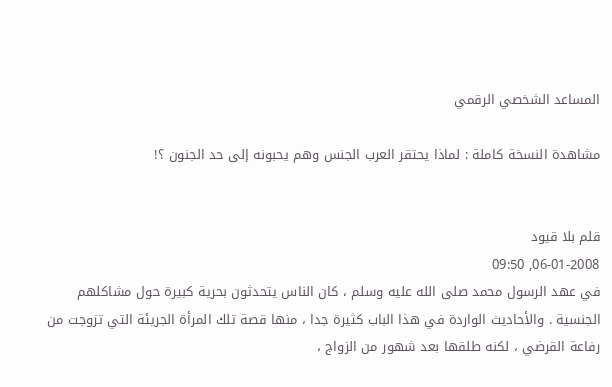المساعد الشخصي الرقمي

مشاهدة النسخة كاملة : لماذا يحتقر العرب الجنس وهم يحبونه إلى حد الجنون ؟!


قلم بلا قيود
06-01-2008, 09:50
في عهد الرسول محمد صلى الله عليه وسلم ، كان الناس يتحدثون بحرية كبيرة حول مشاكلهم الجنسية . والأحاديث الواردة في هذا الباب كثيرة جدا ، منها قصة تلك المرأة الجريئة التي تزوجت من رفاعة القرضي ، لكنه طلقها بعد شهور من الزواج ،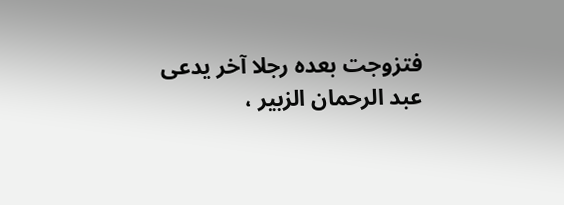فتزوجت بعده رجلا آخر يدعى عبد الرحمان الزبير ،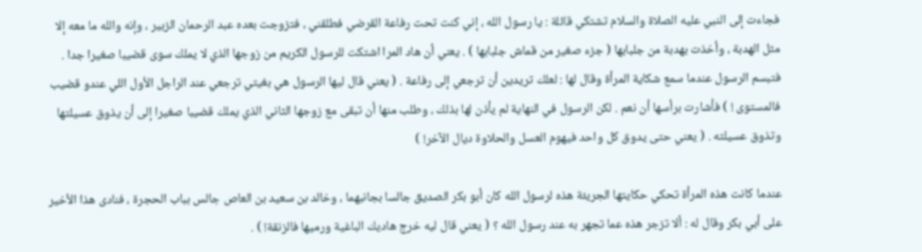فجاءت إلى النبي عليه الصلاة والسلام تشتكي قائلة : يا رسول الله ، إني كنت تحت رفاعة القرضي فطلقني ، فتزوجت بعده عبد الرحمان الزبير ، وإنه والله ما معه إلا مثل الهدبة ، وأخذت بهدبة من جلبابها ( جزء صغير من قماش جلبابها ) . يعني أن هاد المرا اشتكت للرسول الكريم من زوجها الذي لا يملك سوى قضيبا صغيرا جدا . فتبسم الرسول عندما سمع شكاية المرأة وقال لها : لعلك تريدين أن ترجعي إلى رفاعة . ( يعني قال ليها الرسول هي بغيتي ترجعي عند الراجل الأول اللي عندو قضيب فالمستوى ! ) فأشارت برأسها أن نعم . لكن الرسول في النهاية لم يأذن لها بذلك ، وطلب منها أن تبقى مع زوجها الثاني الذي يملك قضيبا صغيرا إلى أن يذوق عسيلتها وتذوق عسيلته . ( يعني حتى يدوق كل واحد فيهوم العسل والحلاوة ديال الآخر! )

عندما كانت هذه المرأة تحكي حكايتها الجريئة هذه لرسول الله كان أبو بكر الصديق جالسا بجانبهما ، وخالد بن سعيد بن العاص جالس بباب الحجرة ، فنادى هذا الأخير على أبي بكر وقال له : ألا تزجر هذه عما تجهر به عند رسول الله ؟ ( يعني قال ليه خرج هاديك الباغية ورميها فالزنقة! ) .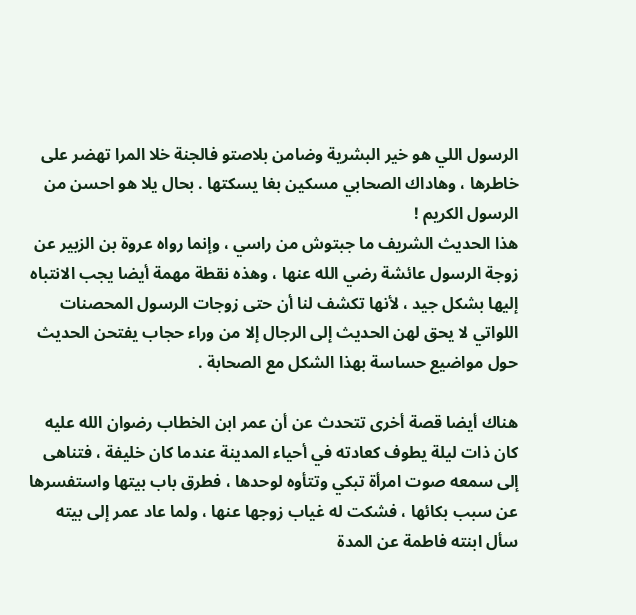الرسول اللي هو خير البشرية وضامن بلاصتو فالجنة خلا المرا تهضر على خاطرها ، وهاداك الصحابي مسكين بغا يسكتها . بحال يلا هو احسن من الرسول الكريم !
هذا الحديث الشريف ما جبتوش من راسي ، وإنما رواه عروة بن الزبير عن زوجة الرسول عائشة رضي الله عنها ، وهذه نقطة مهمة أيضا يجب الانتباه إليها بشكل جيد ، لأنها تكشف لنا أن حتى زوجات الرسول المحصنات اللواتي لا يحق لهن الحديث إلى الرجال إلا من وراء حجاب يفتحن الحديث حول مواضيع حساسة بهذا الشكل مع الصحابة .

هناك أيضا قصة أخرى تتحدث عن أن عمر ابن الخطاب رضوان الله عليه كان ذات ليلة يطوف كعادته في أحياء المدينة عندما كان خليفة ، فتناهى إلى سمعه صوت امرأة تبكي وتتأوه لوحدها ، فطرق باب بيتها واستفسرها عن سبب بكائها ، فشكت له غياب زوجها عنها ، ولما عاد عمر إلى بيته سأل ابنته فاطمة عن المدة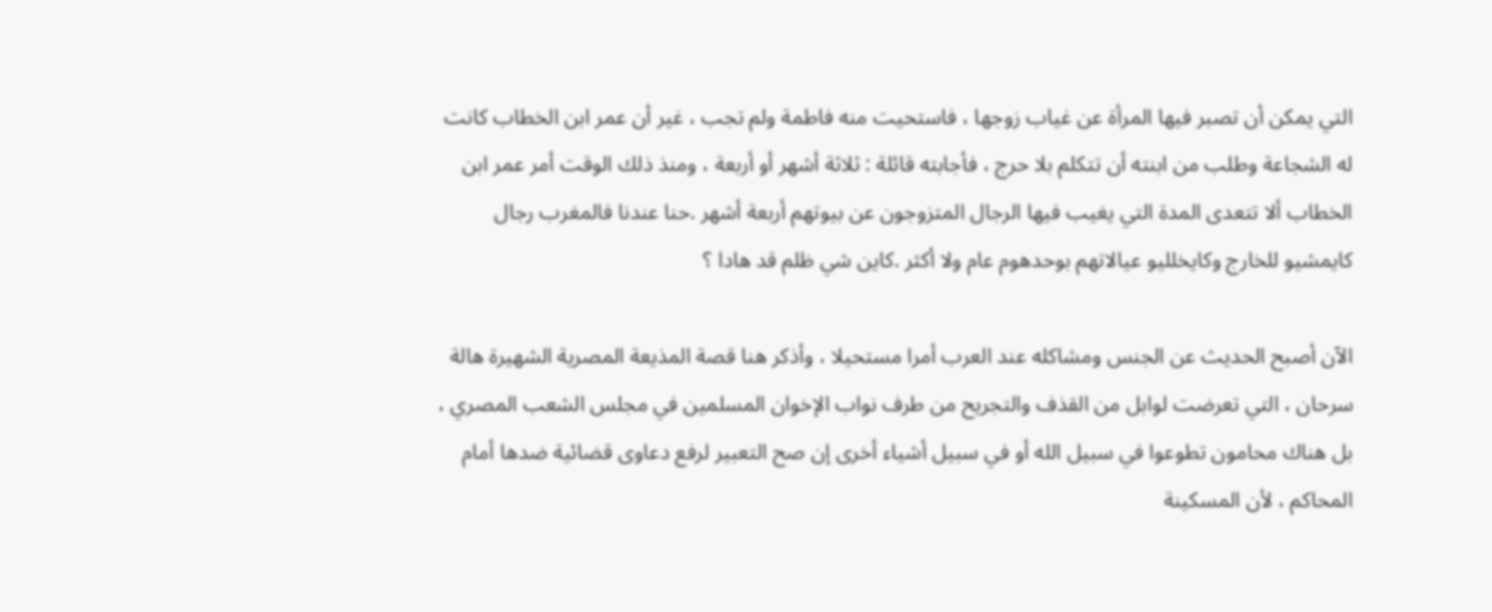التي يمكن أن تصبر فيها المرأة عن غياب زوجها ، فاستحيت منه فاطمة ولم تجب ، غير أن عمر ابن الخطاب كانت له الشجاعة وطلب من ابنته أن تتكلم بلا حرج ، فأجابته قائلة : ثلاثة أشهر أو أربعة ، ومنذ ذلك الوقت أمر عمر ابن الخطاب ألا تتعدى المدة التي يغيب فيها الرجال المتزوجون عن بيوتهم أربعة أشهر .حنا عندنا فالمغرب رجال كايمشيو للخارج وكايخلليو عيالاتهم بوحدهوم عام ولا أكثر .كاين شي ظلم قد هادا ؟

الآن أصبح الحديث عن الجنس ومشاكله عند العرب أمرا مستحيلا ، وأذكر هنا قصة المذيعة المصرية الشهيرة هالة سرحان ، التي تعرضت لوابل من القذف والتجريح من طرف نواب الإخوان المسلمين في مجلس الشعب المصري ، بل هناك محامون تطوعوا في سبيل الله أو في سبيل أشياء أخرى إن صح التعبير لرفع دعاوى قضائية ضدها أمام المحاكم ، لأن المسكينة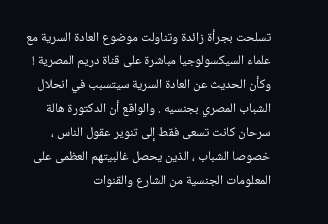تسلحت بجرأة زائدة وتناولت موضوع العادة السرية مع علماء السيكسولوجيا مباشرة على قناة دريم المصرية ! وكأن الحديث عن العادة السرية سيتسبب في انحلال الشباب المصري بجنسيه . والواقع أن الدكتورة هالة سرحان كانت تسعى فقط إلى تنوير عقول الناس ، خصوصا الشباب ، الذين يحصل غالبيتهم العظمى على المعلومات الجنسية من الشارع والقنوات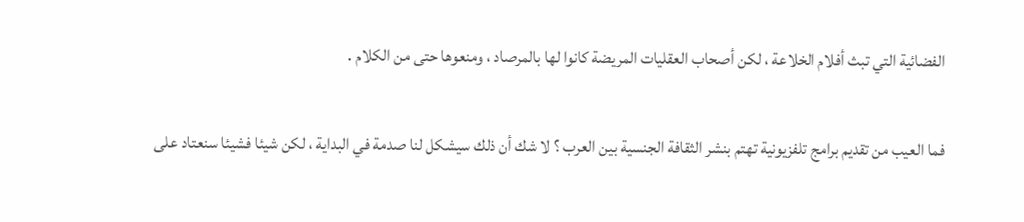الفضائية التي تبث أفلام الخلاعة ، لكن أصحاب العقليات المريضة كانوا لها بالمرصاد ، ومنعوها حتى من الكلام .

فما العيب من تقديم برامج تلفزيونية تهتم بنشر الثقافة الجنسية بين العرب ؟ لا شك أن ذلك سيشكل لنا صدمة في البداية ، لكن شيئا فشيئا سنعتاد على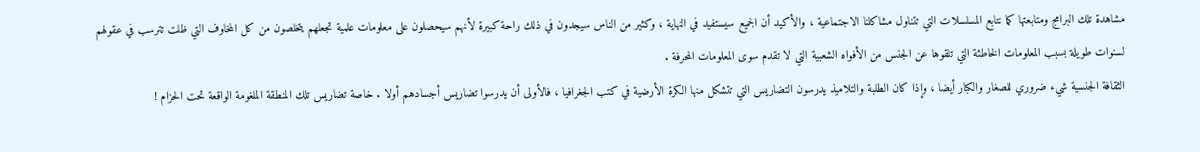مشاهدة تلك البرامج ومتابعتها كما نتابع المسلسلات التي تتناول مشاكلنا الاجتماعية ، والأكيد أن الجميع سيستفيد في النهاية ، وكثير من الناس سيجدون في ذلك راحة كبيرة لأنهم سيحصلون على معلومات علمية تجعلهم يتخلصون من كل المخاوف التي ظلت تترسب في عقولهم لسنوات طويلة بسبب المعلومات الخاطئة التي تلقوها عن الجنس من الأفواه الشعبية التي لا تقدم سوى المعلومات المحرفة .
الثقافة الجنسية شيء ضروري للصغار والكبار أيضا ، وإذا كان الطلبة والتلاميذ يدرسون التضاريس التي تتشكل منها الكرة الأرضية في كتب الجغرافيا ، فالأولى أن يدرسوا تضاريس أجسادهم أولا . خاصة تضاريس تلك المنطقة الملغومة الواقعة تحت الحزام !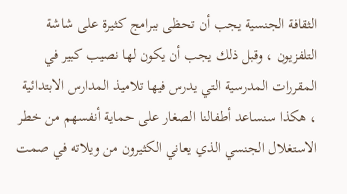الثقافة الجنسية يجب أن تحظى ببرامج كثيرة على شاشة التلفزيون ، وقبل ذلك يجب أن يكون لها نصيب كبير في المقررات المدرسية التي يدرس فيها تلاميذ المدارس الابتدائية ، هكذا سنساعد أطفالنا الصغار على حماية أنفسهم من خطر الاستغلال الجنسي الذي يعاني الكثيرون من ويلاته في صمت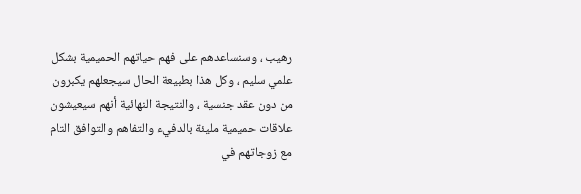رهيب ، وسنساعدهم على فهم حياتهم الحميمية بشكل علمي سليم ، وكل هذا بطبيعة الحال سيجعلهم يكبرون من دون عقد جنسية ، والنتيجة النهائية أنهم سيعيشون علاقات حميمية مليئة بالدفيء والتفاهم والتوافق التام مع زوجاتهم في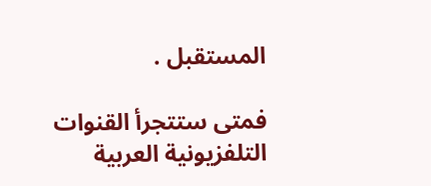المستقبل .

فمتى ستتجرأ القنوات التلفزيونية العربية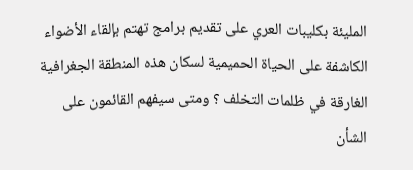المليئة بكليبات العري على تقديم برامج تهتم بإلقاء الأضواء الكاشفة على الحياة الحميمية لسكان هذه المنطقة الجغرافية الغارقة في ظلمات التخلف ؟ ومتى سيفهم القائمون على الشأن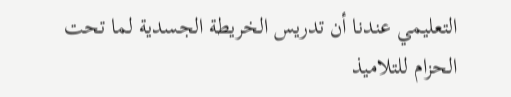التعليمي عندنا أن تدريس الخريطة الجسدية لما تحت الحزام للتلاميذ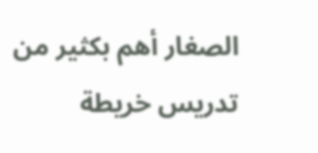الصغار أهم بكثير من تدريس خريطة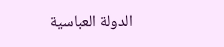الدولة العباسية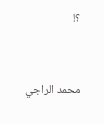؟!



محمد الراجي